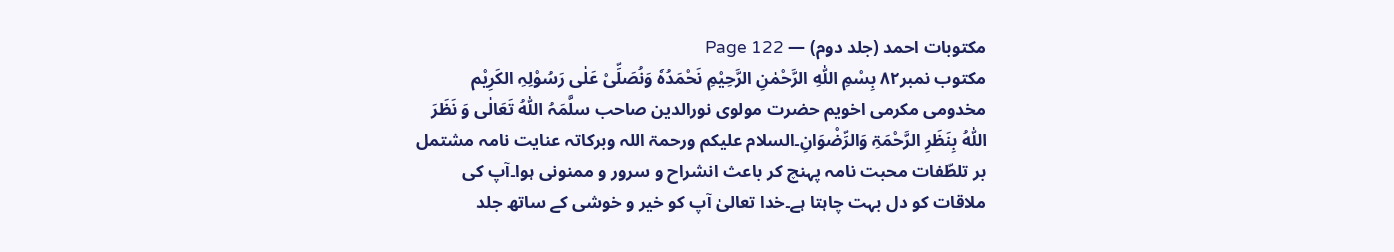مکتوبات احمد (جلد دوم) — Page 122
مکتوب نمبر۸۲ بِسْمِ اللّٰہِ الرَّحْمٰنِ الرَّحِیْمِ نَحْمَدُہٗ وَنُصَلِّیْ عَلٰی رَسُوْلِہِ الکَرِیْم مخدومی مکرمی اخویم حضرت مولوی نورالدین صاحب سلَّمَہُ اللّٰہُ تَعَالٰی وَ نَظَرَ اللّٰہُ بِنَظَرِ الرَّحْمَۃِ وَالرِّضْوَانِ۔السلام علیکم ورحمۃ اللہ وبرکاتہ عنایت نامہ مشتمل بر تلطّفات محبت نامہ پہنچ کر باعث انشراح و سرور و ممنونی ہوا۔آپ کی ملاقات کو دل بہت چاہتا ہے۔خدا تعالیٰ آپ کو خیر و خوشی کے ساتھ جلد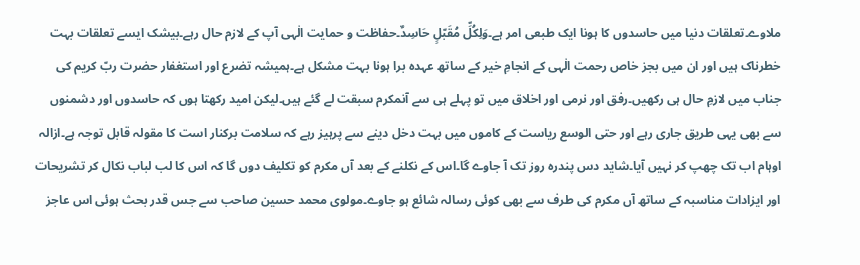ملاوے۔تعلقات دنیا میں حاسدوں کا ہونا ایک طبعی امر ہے۔وَلِکُلِّ مُقَبّلٍ حَاسِدٌ۔حفاظت و حمایت الٰہی آپ کے لازم حال رہے۔بیشک ایسے تعلقات بہت خطرناک ہیں اور ان میں بجز خاص رحمت الٰہی کے انجامِ خیر کے ساتھ عہدہ برا ہونا بہت مشکل ہے۔ہمیشہ تضرع اور استغفار حضرت ربّ کریم کی جناب میں لازمِ حال ہی رکھیں۔رفق اور نرمی اور اخلاق میں تو پہلے ہی سے آنمکرم سبقت لے گئے ہیں۔لیکن امید رکھتا ہوں کہ حاسدوں اور دشمنوں سے بھی یہی طریق جاری رہے اور حتی الوسع ریاست کے کاموں میں بہت دخل دینے سے پرہیز رہے کہ سلامت برکنار است کا مقولہ قابل توجہ ہے۔ازالہ اوہام اب تک چھپ کر نہیں آیا۔شاید دس پندرہ روز تک آ جاوے گا۔اس کے نکلنے کے بعد آں مکرم کو تکلیف دوں گا کہ اس کا لب لباب نکال کر تشریحات اور ایزادات مناسبہ کے ساتھ آں مکرم کی طرف سے بھی کوئی رسالہ شائع ہو جاوے۔مولوی محمد حسین صاحب سے جس قدر بحث ہوئی اس عاجز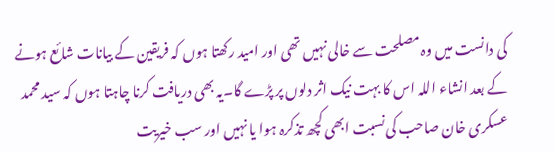کی دانست میں وہ مصلحت سے خالی نہیں تھی اور امید رکھتا ہوں کہ فریقین کے بیانات شائع ہونے کے بعد انشاء اللہ اس کا بہت نیک اثر دلوں پر پڑے گا۔یہ بھی دریافت کرنا چاہتا ہوں کہ سید محمد عسکری خان صاحب کی نسبت ابھی کچھ تذکرہ ہوا یا نہیں اور سب خیریت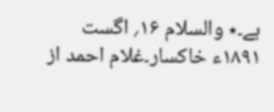ہے۔٭ والسلام ۱۶؍ اگست ۱۸۹۱ء خاکسار۔غلام احمد از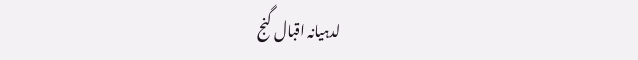لدہیانہ اقبال گنج